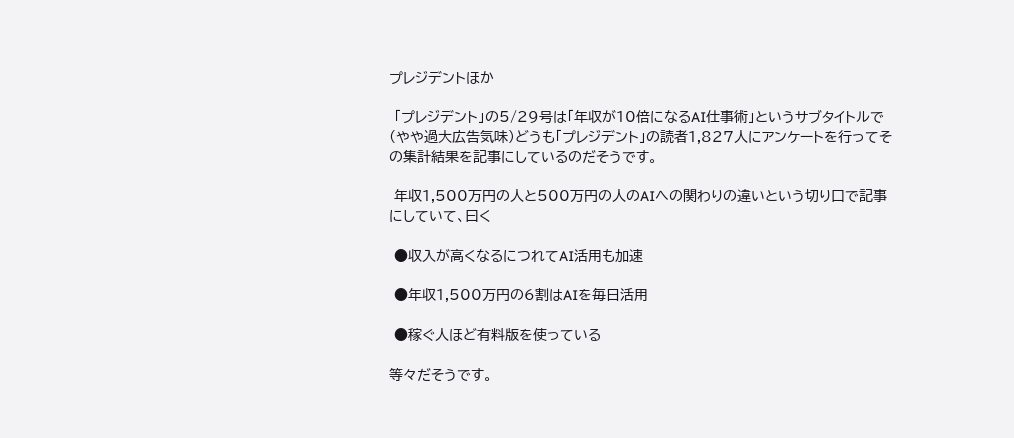プレジデントほか

 「プレジデント」の5/29号は「年収が10倍になるAI仕事術」というサブタイトルで(やや過大広告気味)どうも「プレジデント」の読者1,827人にアンケートを行ってその集計結果を記事にしているのだそうです。

 年収1,500万円の人と500万円の人のAIへの関わりの違いという切り口で記事にしていて、曰く

 ●収入が高くなるにつれてAI活用も加速

 ●年収1,500万円の6割はAIを毎日活用

 ●稼ぐ人ほど有料版を使っている

等々だそうです。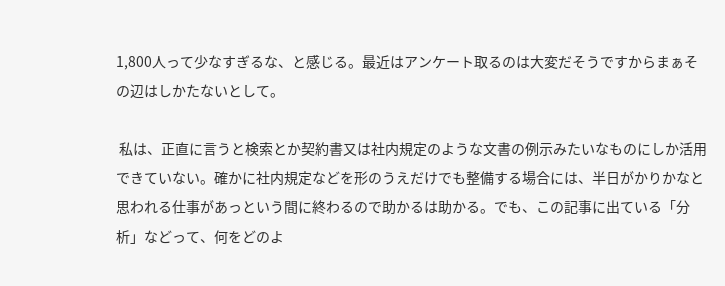1,800人って少なすぎるな、と感じる。最近はアンケート取るのは大変だそうですからまぁその辺はしかたないとして。

 私は、正直に言うと検索とか契約書又は社内規定のような文書の例示みたいなものにしか活用できていない。確かに社内規定などを形のうえだけでも整備する場合には、半日がかりかなと思われる仕事があっという間に終わるので助かるは助かる。でも、この記事に出ている「分析」などって、何をどのよ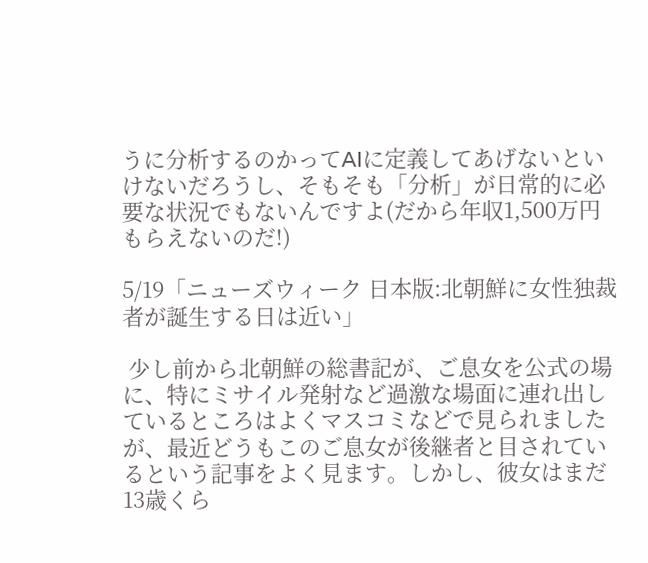うに分析するのかってAIに定義してあげないといけないだろうし、そもそも「分析」が日常的に必要な状況でもないんですよ(だから年収1,500万円もらえないのだ!)

5/19「ニューズウィーク 日本版:北朝鮮に女性独裁者が誕生する日は近い」

 少し前から北朝鮮の総書記が、ご息女を公式の場に、特にミサイル発射など過激な場面に連れ出しているところはよくマスコミなどで見られましたが、最近どうもこのご息女が後継者と目されているという記事をよく見ます。しかし、彼女はまだ13歳くら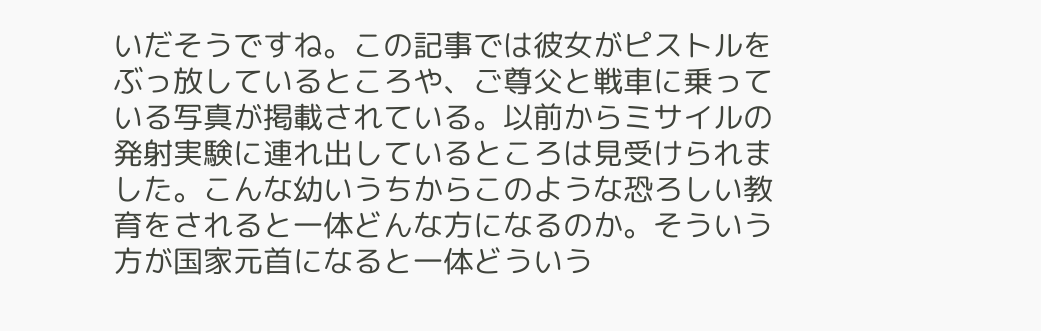いだそうですね。この記事では彼女がピストルをぶっ放しているところや、ご尊父と戦車に乗っている写真が掲載されている。以前からミサイルの発射実験に連れ出しているところは見受けられました。こんな幼いうちからこのような恐ろしい教育をされると一体どんな方になるのか。そういう方が国家元首になると一体どういう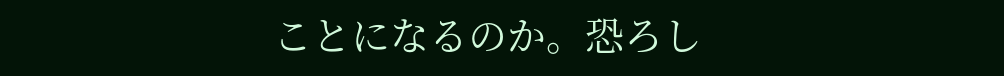ことになるのか。恐ろし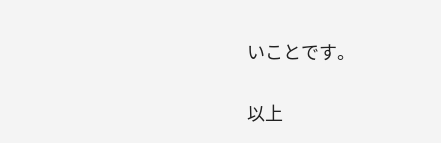いことです。

以上